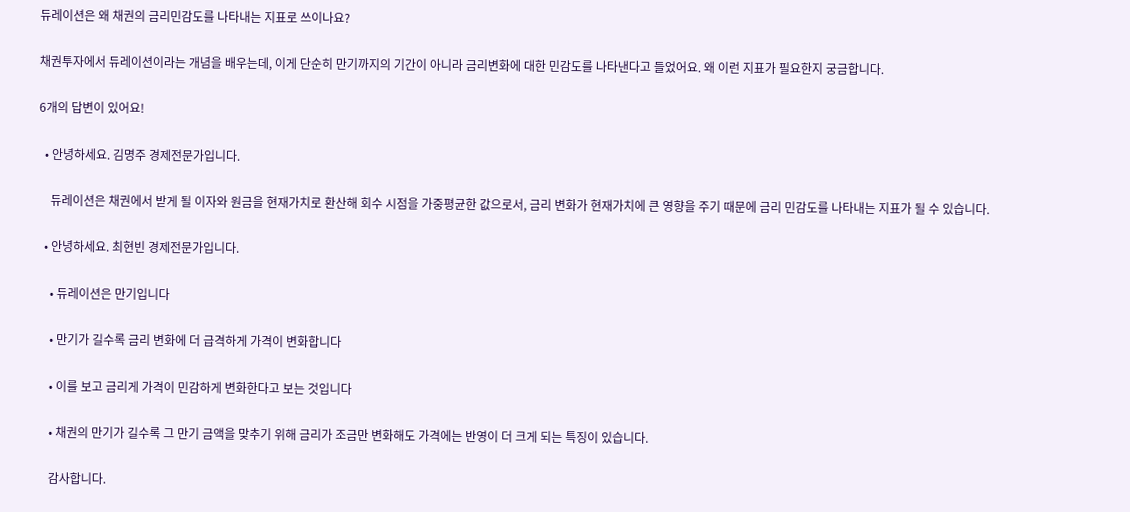듀레이션은 왜 채권의 금리민감도를 나타내는 지표로 쓰이나요?

채권투자에서 듀레이션이라는 개념을 배우는데, 이게 단순히 만기까지의 기간이 아니라 금리변화에 대한 민감도를 나타낸다고 들었어요. 왜 이런 지표가 필요한지 궁금합니다.

6개의 답변이 있어요!

  • 안녕하세요. 김명주 경제전문가입니다.

    듀레이션은 채권에서 받게 될 이자와 원금을 현재가치로 환산해 회수 시점을 가중평균한 값으로서, 금리 변화가 현재가치에 큰 영향을 주기 때문에 금리 민감도를 나타내는 지표가 될 수 있습니다.

  • 안녕하세요. 최현빈 경제전문가입니다.

    • 듀레이션은 만기입니다

    • 만기가 길수록 금리 변화에 더 급격하게 가격이 변화합니다

    • 이를 보고 금리게 가격이 민감하게 변화한다고 보는 것입니다

    • 채권의 만기가 길수록 그 만기 금액을 맞추기 위해 금리가 조금만 변화해도 가격에는 반영이 더 크게 되는 특징이 있습니다.

    감사합니다.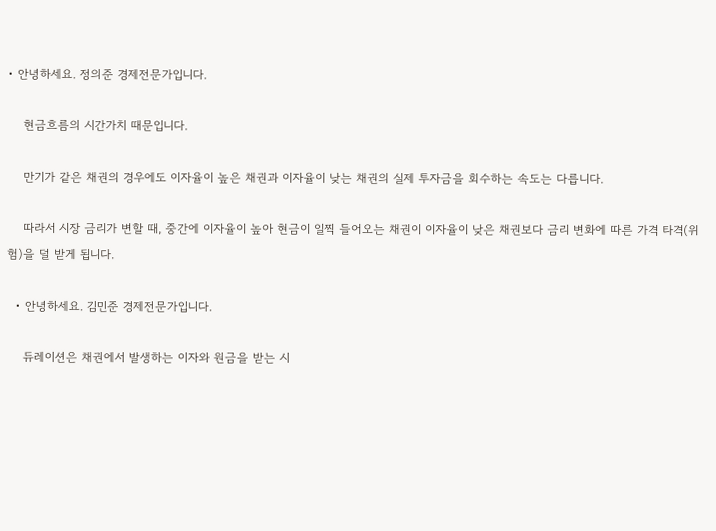• 안녕하세요. 정의준 경제전문가입니다.

    현금흐름의 시간가치 때문입니다.

    만기가 같은 채권의 경우에도 이자율이 높은 채권과 이자율이 낮는 채권의 실제 투자금을 회수하는 속도는 다릅니다.

    따라서 시장 금리가 변할 때, 중간에 이자율이 높아 현금이 일찍 들어오는 채권이 이자율이 낮은 채권보다 금리 변화에 따른 가격 타격(위험)을 덜 받게 됩니다.

  • 안녕하세요. 김민준 경제전문가입니다.

    듀레이션은 채권에서 발생하는 이자와 원금을 받는 시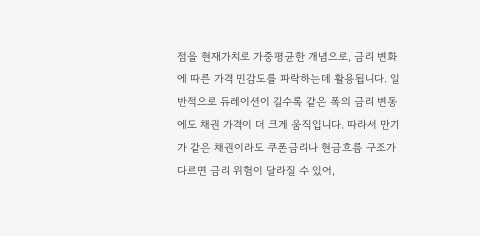점을 현재가치로 가중평균한 개념으로, 금리 변화에 따른 가격 민감도를 파락하는데 활용됩니다. 일반적으로 듀레이션이 길수록 같은 폭의 금리 변동에도 채권 가격이 더 크게 움직입니다. 따라서 만기가 같은 채권이라도 쿠폰금리나 현금흐름 구조가 다르면 금리 위험이 달라질 수 있어,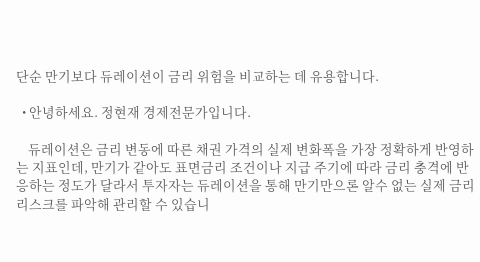단순 만기보다 듀레이션이 금리 위험을 비교하는 데 유용합니다.

  • 안녕하세요. 정현재 경제전문가입니다.

    듀레이션은 금리 변동에 따른 채권 가격의 실제 변화폭을 가장 정확하게 반영하는 지표인데, 만기가 같아도 표면금리 조건이나 지급 주기에 따라 금리 충격에 반응하는 정도가 달라서 투자자는 듀레이션을 통해 만기만으론 알수 없는 실제 금리 리스크를 파악해 관리할 수 있습니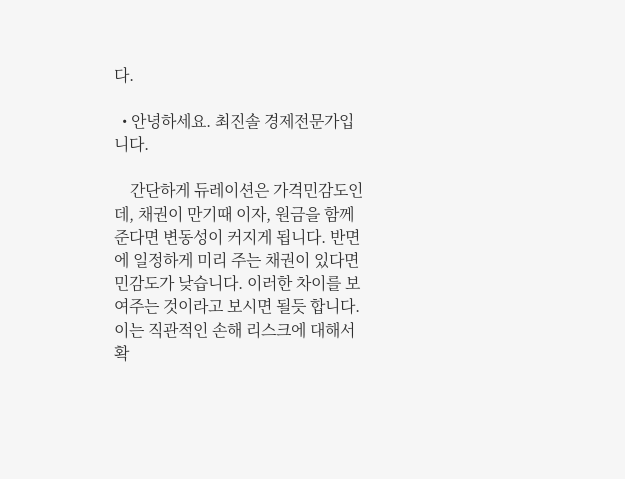다.

  • 안녕하세요. 최진솔 경제전문가입니다.

    간단하게 듀레이션은 가격민감도인데, 채권이 만기때 이자, 원금을 함께 준다면 변동성이 커지게 됩니다. 반면에 일정하게 미리 주는 채권이 있다면 민감도가 낮습니다. 이러한 차이를 보여주는 것이라고 보시면 될듯 합니다. 이는 직관적인 손해 리스크에 대해서 확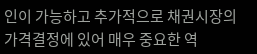인이 가능하고 추가적으로 채권시장의 가격결정에 있어 매우 중요한 역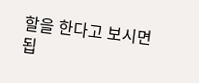할을 한다고 보시면 됩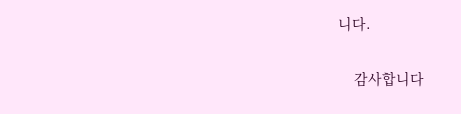니다.

    감사합니다